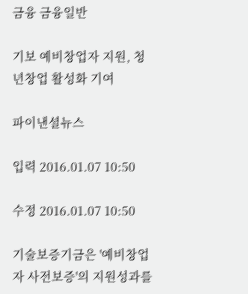금융 금융일반

기보 예비창업자 지원, 청년창업 활성화 기여

파이낸셜뉴스

입력 2016.01.07 10:50

수정 2016.01.07 10:50

기술보증기금은 '예비창업자 사전보증'의 지원성과를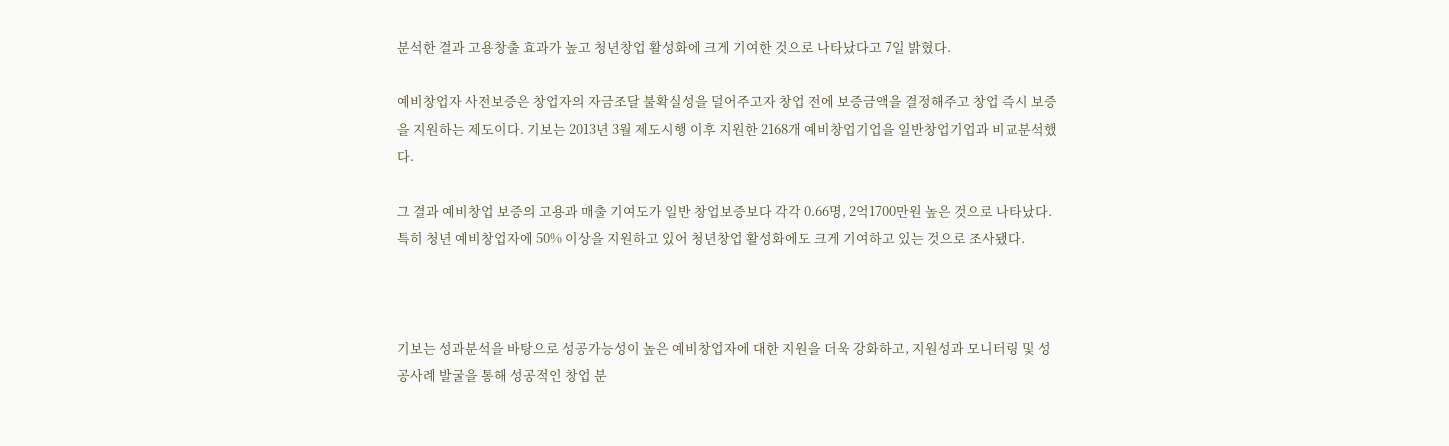분석한 결과 고용창출 효과가 높고 청년창업 활성화에 크게 기여한 것으로 나타났다고 7일 밝혔다.

예비창업자 사전보증은 창업자의 자금조달 불확실성을 덜어주고자 창업 전에 보증금액을 결정해주고 창업 즉시 보증을 지원하는 제도이다. 기보는 2013년 3월 제도시행 이후 지원한 2168개 예비창업기업을 일반창업기업과 비교분석했다.

그 결과 예비창업 보증의 고용과 매출 기여도가 일반 창업보증보다 각각 0.66명, 2억1700만원 높은 것으로 나타났다. 특히 청년 예비창업자에 50% 이상을 지원하고 있어 청년창업 활성화에도 크게 기여하고 있는 것으로 조사됐다.



기보는 성과분석을 바탕으로 성공가능성이 높은 예비창업자에 대한 지원을 더욱 강화하고, 지원성과 모니터링 및 성공사례 발굴을 통해 성공적인 창업 분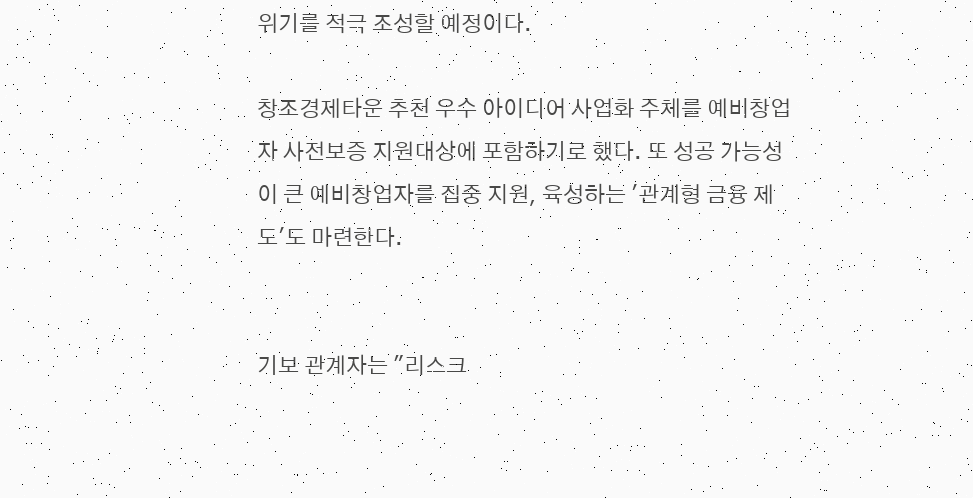위기를 적극 조성할 예정이다.

창조경제타운 추천 우수 아이디어 사업화 주체를 예비창업자 사전보증 지원대상에 포함하기로 했다. 또 성공 가능성이 큰 예비창업자를 집중 지원, 육성하는 '관계형 금융 제도'도 마련한다.


기보 관계자는 "리스크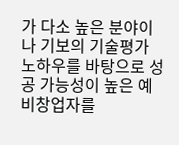가 다소 높은 분야이나 기보의 기술평가 노하우를 바탕으로 성공 가능성이 높은 예비창업자를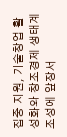집중 지원, 기술창업 활성화와 창조경제 생태계 조성에 앞장서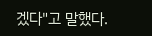겠다"고 말했다.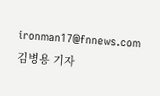ironman17@fnnews.com 김병용 기자